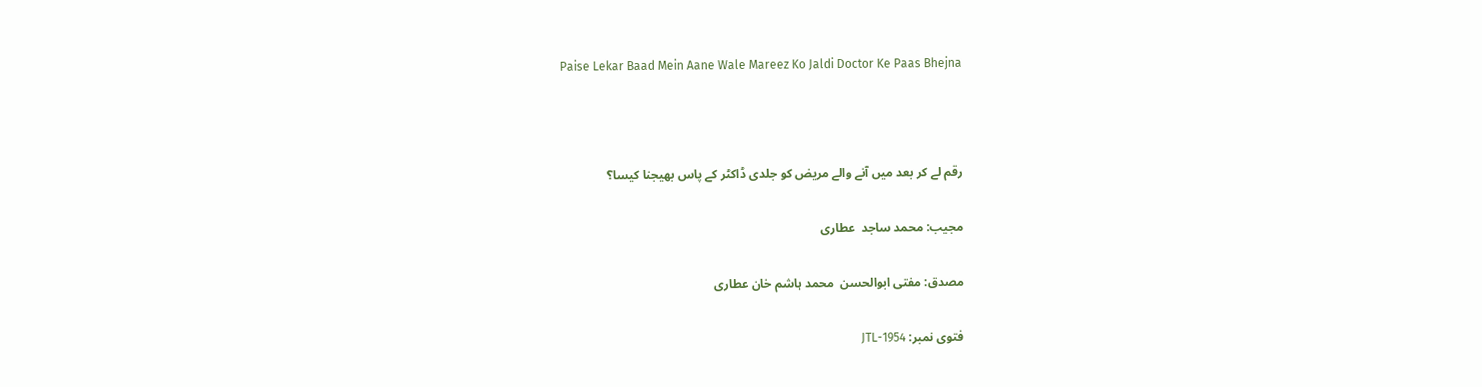Paise Lekar Baad Mein Aane Wale Mareez Ko Jaldi Doctor Ke Paas Bhejna



رقم لے کر بعد میں آنے والے مریض کو جلدی ڈاکٹر کے پاس بھیجنا کیسا؟

مجیب: محمد ساجد  عطاری

مصدق: مفتی ابوالحسن  محمد ہاشم خان عطاری

فتوی نمبر: JTL-1954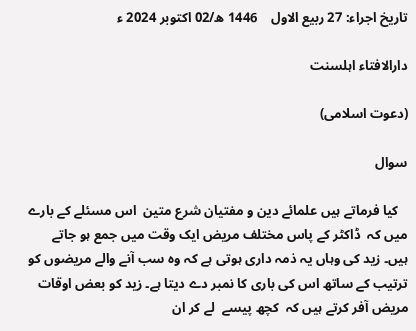تاریخ اجراء: 27 ربیع الاول    1446 ھ/02 اکتوبر 2024 ء

دارالافتاء اہلسنت

(دعوت اسلامی)

سوال

   کیا فرماتے ہیں علمائے دین و مفتیان شرع متین  اس مسئلے کے بارے میں کہ  ڈاکٹر کے پاس مختلف مریض ایک وقت میں جمع ہو جاتے ہیں۔ زید کی وہاں یہ ذمہ داری ہوتی ہے کہ وہ سب آنے والے مریضوں کو ترتیب کے ساتھ اس کی باری کا نمبر دے دیتا ہے۔ زید کو بعض اوقات مریض آفر کرتے ہیں کہ  کچھ پیسے  لے کر ان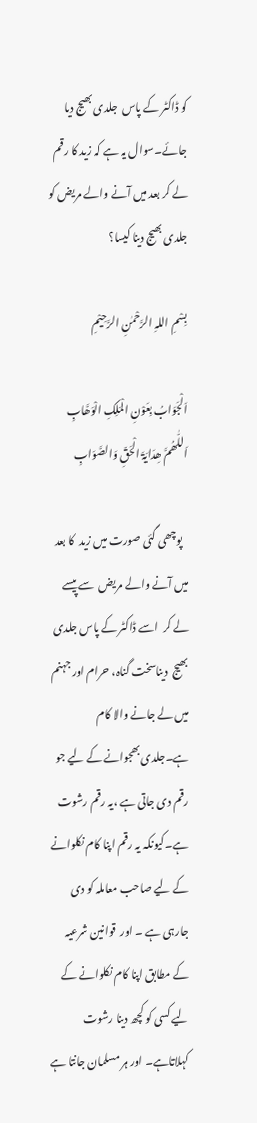کو ڈاکٹر کے پاس  جلدی بھیج دیا جائے۔سوال یہ ہے کہ زید کا رقم لے کر بعد میں آنے والے مریض کو جلدی بھیج دینا کیسا؟

بِسْمِ اللہِ الرَّحْمٰنِ الرَّحِیْمِ

اَلْجَوَابُ بِعَوْنِ الْمَلِکِ الْوَھَّابِ اَللّٰھُمَّ ھِدَایَۃَ الْحَقِّ وَالصَّوَابِ

   پوچھی گئی صورت میں زید  کا بعد میں آنے والے مریض  سے پیسے لے کر  اسے ڈاکٹر کے پاس جلدی بھیج  دیناسخت گناہ، حرام اور جہنم میں لے جانے والا کام ہے۔جلدی بھجوانے کے لیے جو رقم دی جاتی ہے ،یہ رقم رشوت ہے۔کیونکہ یہ رقم اپنا کام نکلوانے کے لیے صاحب معاملہ کو دی جارہی ہے ۔ اور  قوانین شرعیہ کے مطابق اپنا کام نکلوانے کے لیے کسی کو کچھ دینا رشوت کہلاتاہے۔ اور ہر مسلمان جانتا ہے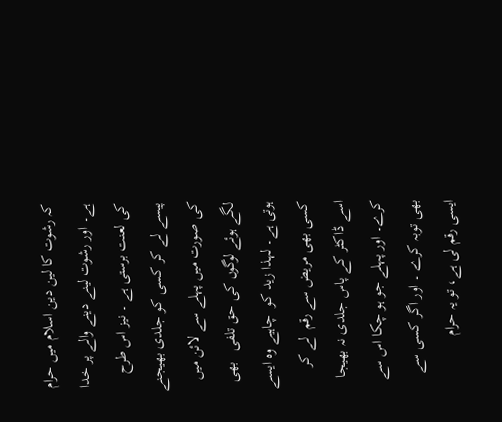کہ رشوت کا لین دین اسلام میں حرام ہے۔ اور رشوت لینے دینے والے پر خدا کی لعنت برستی ہے ۔ نیز اس طرح پیسے لے کر کسی کو جلدی بھیجنے کی صورت میں پہلے سے لائن میں لگے ہوئے لوگوں کی حق تلفی   بھی ہوتی ہے۔ لہذا زید کو  چاہیے وہ ایسے کسی بھی مریض سے رقم  لے کر اسے ڈاکٹر کے پاس جلدی نہ بھیجا کرے۔ اور پہلے جو ہو چکا اس سے بھی توبہ کرے ۔ اور اگر کسی سے ایسی رقم لی ہے، تو یہ حرام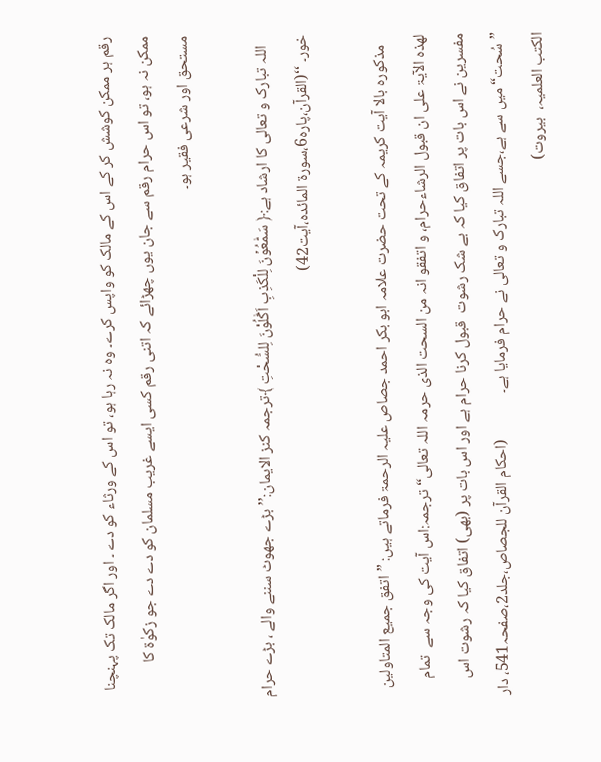رقم ہر ممکن کوشش کر کے اس کے مالک کو واپس کرے۔ وہ نہ رہا ہو، تو اس کے ورثاء کو دے ۔ اور اگر مالک تک پہنچنا ممکن نہ ہو، تو اس حرام رقم سے جان یوں چھڑائے کہ اتنی رقم کسی ایسے غریب مسلمان کو دے دے جو زکوٰۃ کا مستحق اور شرعی فقیر ہو۔

   اللہ تبارک و تعالی کا ارشاد ہے:﴿ سَمّٰعُوۡنَ لِلْکَذِبِ اَکّٰلُوْنَ لِلسُّحْتِ ﴾ترجمہ کنز الایمان:’’بڑے جھوٹ سننے والے ، بڑے حرام خور۔ ‘‘(القرآن،پارہ6،سورۃ المائدہ،آیت42)

   مذکورہ بالا آیت کریمہ کے تحت حضرت علامہ ابو بکر احمد جصاص علیہ الرحمۃ فرماتے ہیں: ”اتفق جمیع المتاولین لھذہ الآیۃ علی ان قبول الرشاءحرام، و اتفقو انہ من السحت الذی حرمہ اللہ تعالی“ ترجمہ:اس آیت کی وجہ سے  تمام مفسرین نے اس بات پر اتفاق کیا کہ بے شک رشوت  قبول کرنا حرام ہے اور اس بات پر (بھی) اتفاق کیا کہ رشوت اس ”سُحت“ میں سے ہے،جسے اللہ تبارک و تعالی نے حرام فرمایا ہے۔             (احکام القرآن للجصاص،جلد2،صفحہ541، دار الكتب العلميہ،  بيروت)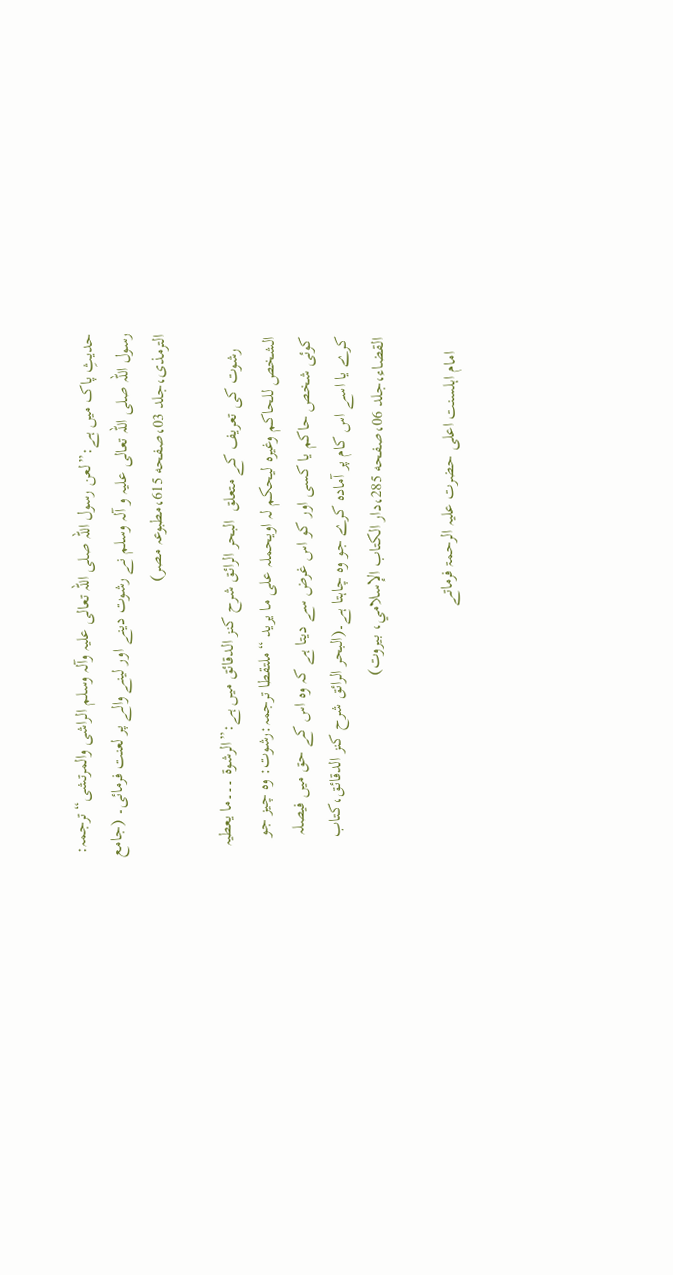حدیثِ پاک میں ہے:”لعن رسول اللہ صلی اللہ تعالی علیہ وآلہ وسلم الراشی والمرتشی“ ترجمہ: رسول اللہ صلی اللہ تعالی علیہ و آلہ وسلم نے رشوت دینے اور لینے والے پر لعنت فرمائی۔ (جامع الترمذی،جلد 03،صفحه 615،مطبوعہ مصر)

   رشوت کی تعریف کے متعلق  البحر الرائق شرح کنز الدقائق میں ہے:”الرشوۃ ۔۔۔ما یعطیہ الشخص للحاکم وغیرہ لیحکم لہ اویحملہ علی ما یرید “ملتقطا ترجمہ:رشوت: وہ چیز جو کوئی شخص حاکم یا کسی اور کو اس غرض سے دیتا ہے کہ وہ اس کے حق میں فیصلہ کرے یا اسے اس کام پر آمادہ کرے جو وہ چاہتا ہے۔(البحر الرائق شرح کنز الدقائق،کتاب القضاء،جلد 06،صفحه 285،دار الكتاب الإسلامي، بیروت)

   امام اہلسنت اعلی حضرت علیہ الرحمۃ فرماتے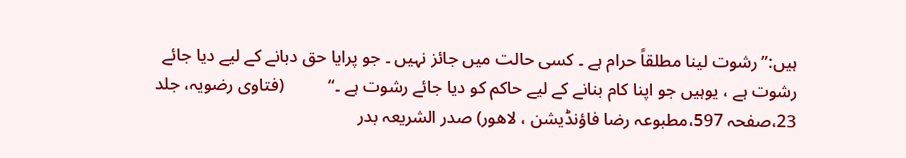ہیں:”رشوت لینا مطلقاً حرام ہے ۔ کسی حالت میں جائز نہیں ۔ جو پرایا حق دبانے کے لیے دیا جائے رشوت ہے ، یوہیں جو اپنا کام بنانے کے لیے حاکم کو دیا جائے رشوت ہے ۔“          (فتاوی رضویہ، جلد 23،صفحہ 597،مطبوعہ رضا فاؤنڈیشن ، لاھور) صدر الشریعہ بدر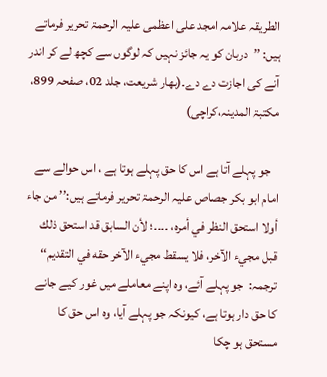الطریقہ علامہ امجد علی اعظمی علیہ الرحمۃ تحریر فرماتے ہیں: ’’دربان کو یہ جائز نہیں کہ لوگوں سے کچھ لے کر اندر آنے کی اجازت دے دے۔(بھار شریعت، جلد 02، صفحہ 899، مکتبۃ المدینہ،کراچی)

   جو پہلے آتا ہے اس کا حق پہلے ہوتا ہے ، اس حوالے سے امام ابو بكر جصاص علیہ الرحمۃ تحریر فرماتے ہیں:’’ من جاء أولا استحق النظر في أمره، ۔۔۔۔؛ لأن السابق قد استحق ذلك قبل مجيء الآخر، فلا يسقط مجيء الآخر حقه في التقديم‘‘ ترجمہ:  جو پہلے آئے، وہ اپنے معاملے میں غور کیے جانے کا حق دار ہوتا ہے، کیونکہ جو پہلے آیا، وہ اس حق کا مستحق ہو چکا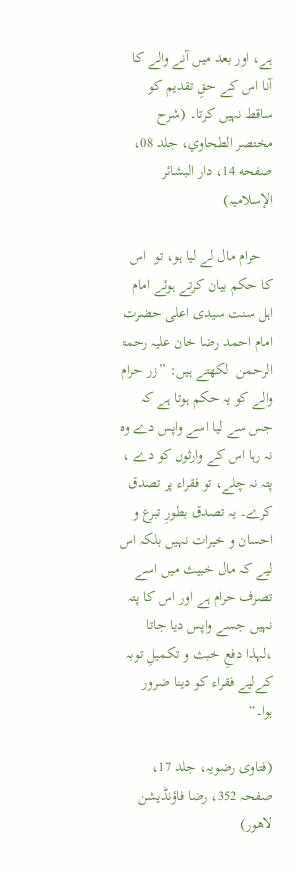ہے، اور بعد میں آنے والے کا آنا اس کے حقِ تقدیم کو ساقط نہیں کرتا۔ (شرح مختصر الطحاوي، جلد 08، صفحه 14، دار البشائر الإسلاميہ)

   حرام مال لے لیا ہو، تو  اس کا حکم بیان کرتے ہوئے امام اہل سنت سیدی اعلی حضرت امام احمد رضا خان علیہ رحمۃ الرحمن  لکھتے ہیں: ”زر حرام والے کو یہ حکم ہوتا ہے کہ جس سے لیا اسے واپس دے وہ نہ رہا اس کے وارثوں کو دے ، پتہ نہ چلے، تو فقراء پر تصدق کرے۔ یہ تصدق بطورِ تبرع و احسان و خیرات نہیں بلکہ اس لیے کہ مال خبیث میں اسے تصرف حرام ہے اور اس کا پتہ نہیں جسے واپس دیا جاتا ،لہذا دفعِ خبث و تکمیلِ توبہ کےلیے فقراء کو دینا ضرور ہوا۔“

(فتاوی رضویہ، جلد 17، صفحہ 352، رضا فاؤنڈیشن لاھور)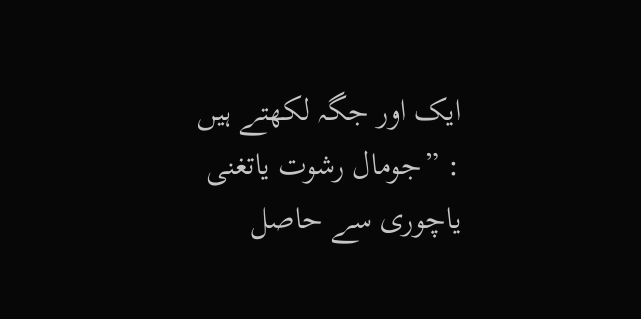ایک اور جگہ لکھتے ہیں : ”جومال رشوت یاتغنی یاچوری سے حاصل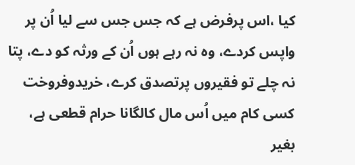کیا ،اس پرفرض ہے کہ جس جس سے لیا اُن پر واپس کردے، وہ نہ رہے ہوں اُن کے ورثہ کو دے، پتا نہ چلے تو فقیروں پرتصدق کرے، خریدوفروخت کسی کام میں اُس مال کالگانا حرام قطعی ہے، بغیر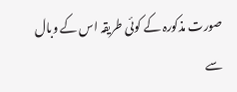صورت مذکورہ کے کوئی طریقہ اس کے وبال سے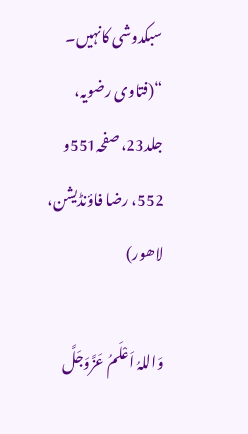سبکدوشی کانہیں۔ “(فتاوی رضویہ، جلد23، صفحہ551و 552، رضا فاؤنڈیشن، لاھور)

وَاللہُ اَعْلَمُ عَزَّوَجَلَّ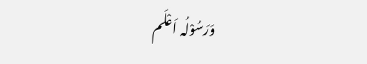وَرَسُوْلُہ اَعْلَم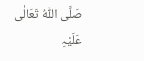صَلَّی اللّٰہُ تَعَالٰی عَلَیْہِ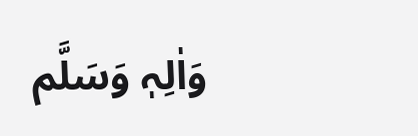وَاٰلِہٖ وَسَلَّم